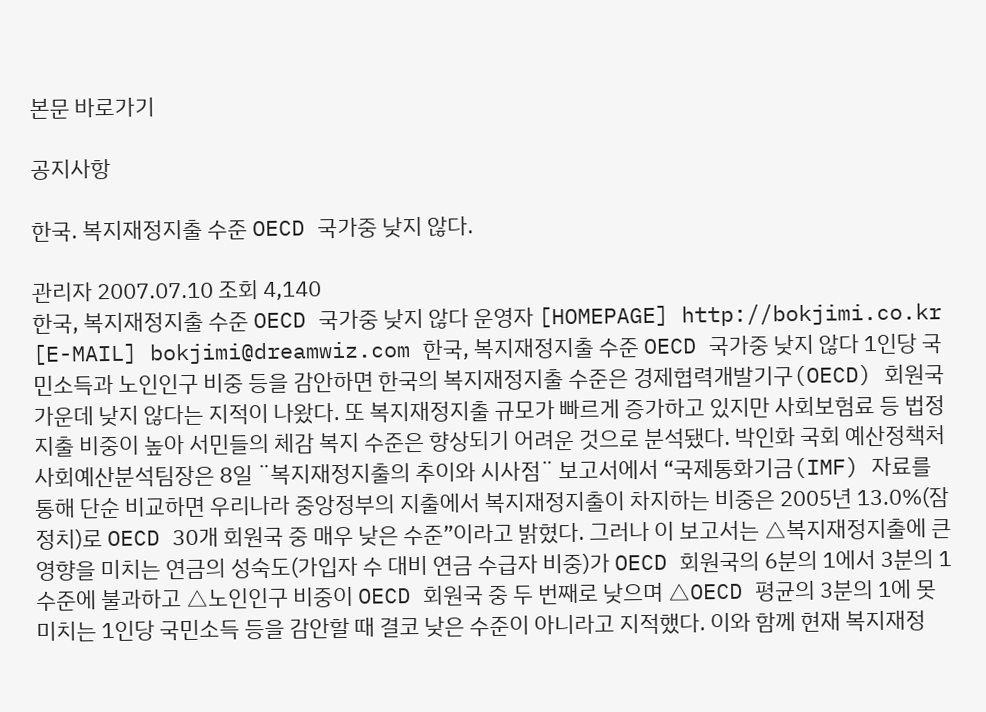본문 바로가기

공지사항

한국. 복지재정지출 수준 OECD 국가중 낮지 않다.

관리자 2007.07.10 조회 4,140
한국, 복지재정지출 수준 OECD 국가중 낮지 않다 운영자 [HOMEPAGE] http://bokjimi.co.kr [E-MAIL] bokjimi@dreamwiz.com 한국, 복지재정지출 수준 OECD 국가중 낮지 않다 1인당 국민소득과 노인인구 비중 등을 감안하면 한국의 복지재정지출 수준은 경제협력개발기구(OECD) 회원국 가운데 낮지 않다는 지적이 나왔다. 또 복지재정지출 규모가 빠르게 증가하고 있지만 사회보험료 등 법정지출 비중이 높아 서민들의 체감 복지 수준은 향상되기 어려운 것으로 분석됐다. 박인화 국회 예산정책처 사회예산분석팀장은 8일 ¨복지재정지출의 추이와 시사점¨ 보고서에서 “국제통화기금(IMF) 자료를 통해 단순 비교하면 우리나라 중앙정부의 지출에서 복지재정지출이 차지하는 비중은 2005년 13.0%(잠정치)로 OECD 30개 회원국 중 매우 낮은 수준”이라고 밝혔다. 그러나 이 보고서는 △복지재정지출에 큰 영향을 미치는 연금의 성숙도(가입자 수 대비 연금 수급자 비중)가 OECD 회원국의 6분의 1에서 3분의 1 수준에 불과하고 △노인인구 비중이 OECD 회원국 중 두 번째로 낮으며 △OECD 평균의 3분의 1에 못 미치는 1인당 국민소득 등을 감안할 때 결코 낮은 수준이 아니라고 지적했다. 이와 함께 현재 복지재정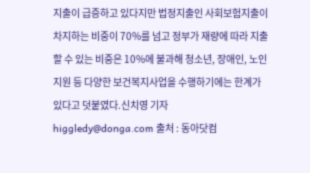지출이 급증하고 있다지만 법정지출인 사회보험지출이 차지하는 비중이 70%를 넘고 정부가 재량에 따라 지출할 수 있는 비중은 10%에 불과해 청소년, 장애인, 노인 지원 등 다양한 보건복지사업을 수행하기에는 한계가 있다고 덧붙였다.신치영 기자 higgledy@donga.com 출처 : 동아닷컴